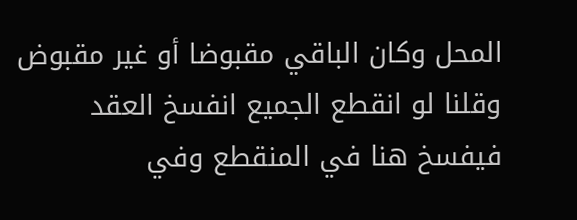المحل وكان الباقي مقبوضا أو غير مقبوض وقلنا لو انقطع الجميع انفسخ العقد فيفسخ هنا في المنقطع وفي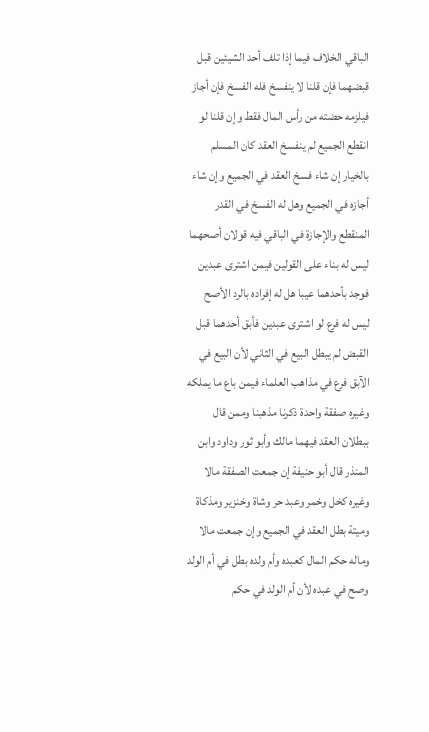الباقي الخلاف فيما إذا تلف أحد الشيئين قبل قبضهما فإن قلنا لا ينفسخ فله الفسخ فإن أجاز فيلزمه حضته من رأس المال فقط وإن قلنا لو انقطع الجميع لم ينفسخ العقد كان المسلم بالخيار إن شاء فسخ العقد في الجميع وإن شاء أجازه في الجميع وهل له الفسخ في القدر المنقطع والإجازة في الباقي فيه قولان أصحهما ليس له بناء على القولين فيمن اشترى عبدين فوجد بأحدهما عيبا هل له إفراده بالرد الأصح ليس له فرع لو اشترى عبدين فأبق أحدهما قبل القبض لم يبطل البيع في الثاني لأن البيع في الآبق فرع في مذاهب العلماء فيمن باع ما يملكه وغيره صفقة واحدة ذكرنا مذهبنا وممن قال ببطلان العقد فيهما مالك وأبو ثور وداود وابن المنذر قال أبو حنيفة إن جمعت الصفقة مالا وغيره كخل وخمر وعبد حر وشاة وخنزير ومذكاة وميتة بطل العقد في الجميع وإن جمعت مالا وماله حكم المال كعبده وأم ولده بطل في أم الولد وصح في عبده لأن أم الولد في حكم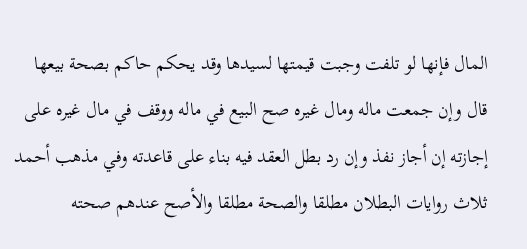المال فإنها لو تلفت وجبت قيمتها لسيدها وقد يحكم حاكم بصحة بيعها قال وإن جمعت ماله ومال غيره صح البيع في ماله ووقف في مال غيره على إجازته إن أجاز نفذ وإن رد بطل العقد فيه بناء على قاعدته وفي مذهب أحمد ثلاث روايات البطلان مطلقا والصحة مطلقا والأصح عندهم صحته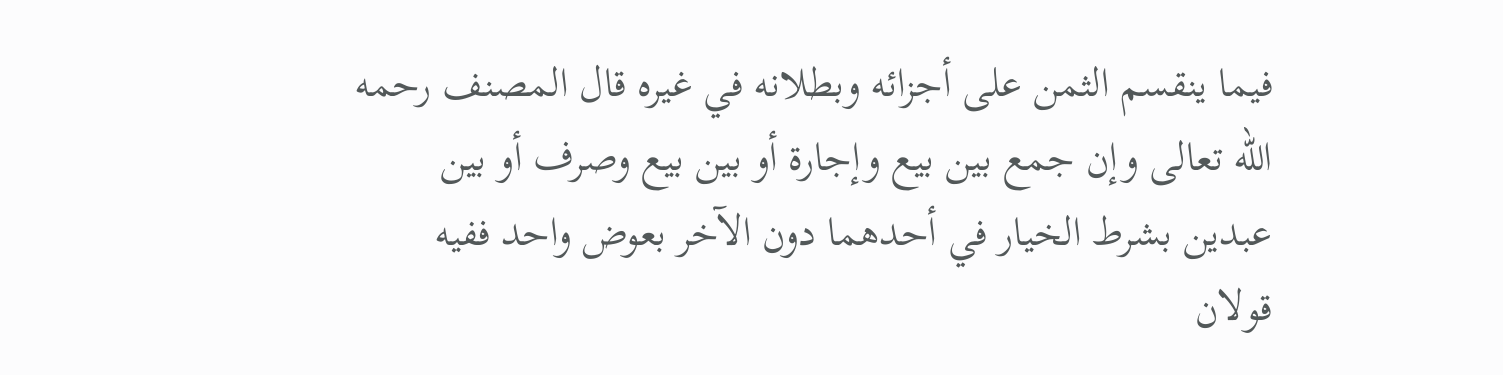فيما ينقسم الثمن على أجزائه وبطلانه في غيره قال المصنف رحمه الله تعالى وإن جمع بين بيع وإجارة أو بين بيع وصرف أو بين عبدين بشرط الخيار في أحدهما دون الآخر بعوض واحد ففيه قولان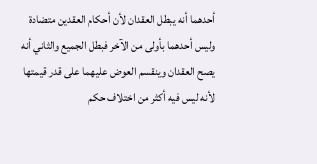أحدهما أنه يبطل العقدان لأن أحكام العقدين متضادة وليس أحدهما بأولى من الآخر فبطل الجميع والثاني أنه يصح العقدان وينقسم العوض عليهما على قدر قيمتها لأنه ليس فيه أكثر من اختلاف حكم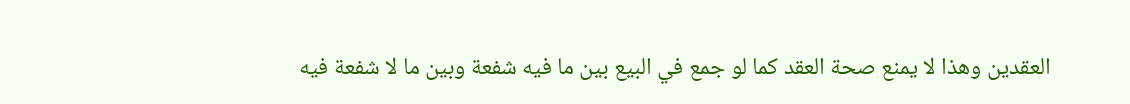العقدين وهذا لا يمنع صحة العقد كما لو جمع في البيع بين ما فيه شفعة وبين ما لا شفعة فيه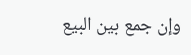وإن جمع بين البيع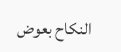النكاح بعوض